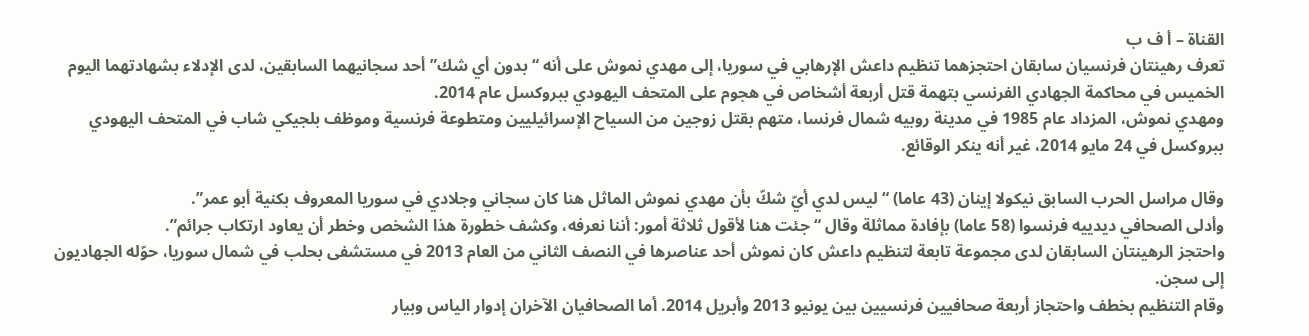القناة – أ ف ب
تعرف رهينتان فرنسيان سابقان احتجزهما تنظيم داعش الإرهابي في سوريا، إلى مهدي نموش على أنه “بدون أي شك” أحد سجانيهما السابقين، لدى الإدلاء بشهادتهما اليوم الخميس في محاكمة الجهادي الفرنسي بتهمة قتل أربعة أشخاص في هجوم على المتحف اليهودي ببروكسل عام 2014.
ومهدي نموش، المزداد عام 1985 في مدينة روبيه شمال فرنسا، متهم بقتل زوجين من السياح الإسرائيليين ومتطوعة فرنسية وموظف بلجيكي شاب في المتحف اليهودي ببروكسل في 24 مايو 2014، غير أنه ينكر الوقائع.

وقال مراسل الحرب السابق نيكولا إينان (43 عاما) “ليس لدي أيّ شكّ بأن مهدي نموش الماثل هنا كان سجاني وجلادي في سوريا المعروف بكنية أبو عمر”.
وأدلى الصحافي ديدييه فرنسوا (58 عاما) بإفادة مماثلة وقال “جئت هنا لأقول ثلاثة أمور: أننا نعرفه، وكشف خطورة هذا الشخص وخطر أن يعاود ارتكاب جرائم”.
واحتجز الرهينتان السابقان لدى مجموعة تابعة لتنظيم داعش كان نموش أحد عناصرها في النصف الثاني من العام 2013 في مستشفى بحلب في شمال سوريا، حوّله الجهاديون إلى سجن.
وقام التنظيم بخطف واحتجاز أربعة صحافيين فرنسيين بين يونيو 2013 وأبريل 2014. أما الصحافيان الآخران إدوار الياس وبيار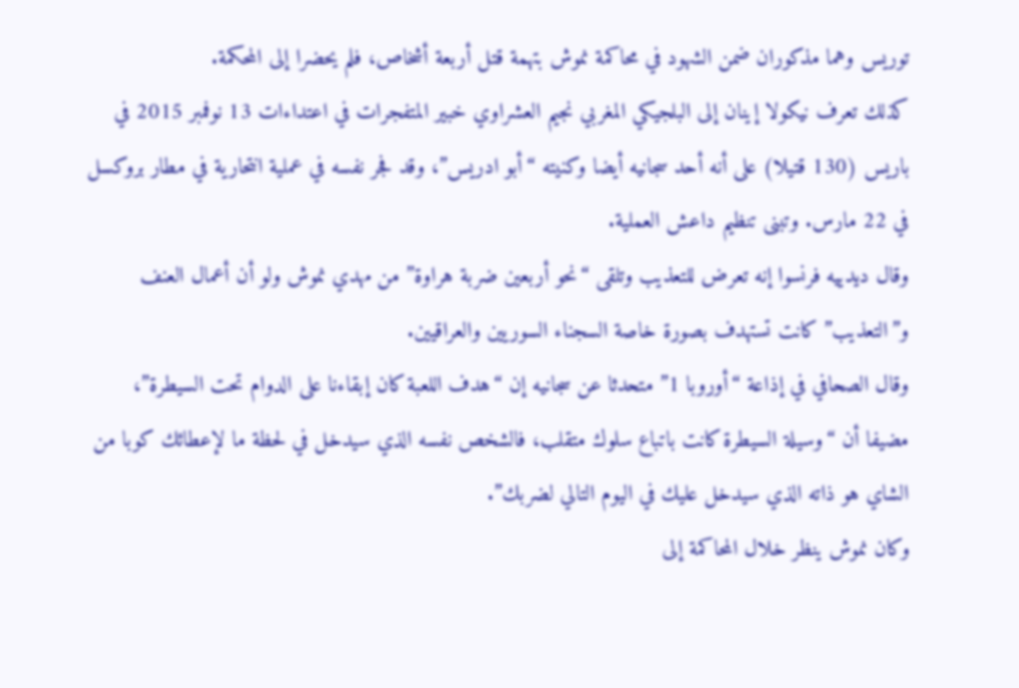توريس وهما مذكوران ضمن الشهود في محاكمة نموش بتهمة قتل أربعة أشخاص، فلم يحضرا إلى المحكمة.
كذلك تعرف نيكولا إينان إلى البلجيكي المغربي نجيم العشراوي خبير المتفجرات في اعتداءات 13 نوفمبر 2015 في باريس (130 قتيلا) على أنه أحد سجانيه أيضا وكنيته “أبو ادريس”، وقد فجر نفسه في عملية انتحارية في مطار بروكسل في 22 مارس. وتبنى تنظيم داعش العملية.
وقال ديدييه فرنسوا إنه تعرض للتعذيب وتلقى “نحو أربعين ضربة هراوة” من مهدي نموش ولو أن أعمال العنف و”التعذيب” كانت تستهدف بصورة خاصة السجناء السوريين والعراقيين.
وقال الصحافي في إذاعة “أوروبا 1” متحدثا عن سجانيه إن “هدف اللعبة كان إبقاءنا على الدوام تحت السيطرة”، مضيفا أن “وسيلة السيطرة كانت باتباع سلوك متقلب، فالشخص نفسه الذي سيدخل في لحظة ما لإعطائك كوبا من الشاي هو ذاته الذي سيدخل عليك في اليوم التالي لضربك”.
وكان نموش ينظر خلال المحاكمة إلى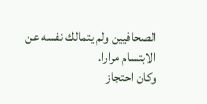الصحافيين ولم يتمالك نفسه عن الابتسام مرارا.
وكان احتجاز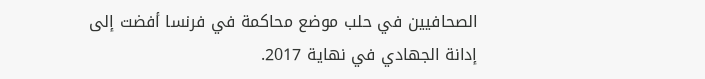الصحافيين في حلب موضع محاكمة في فرنسا أفضت إلى إدانة الجهادي في نهاية 2017.